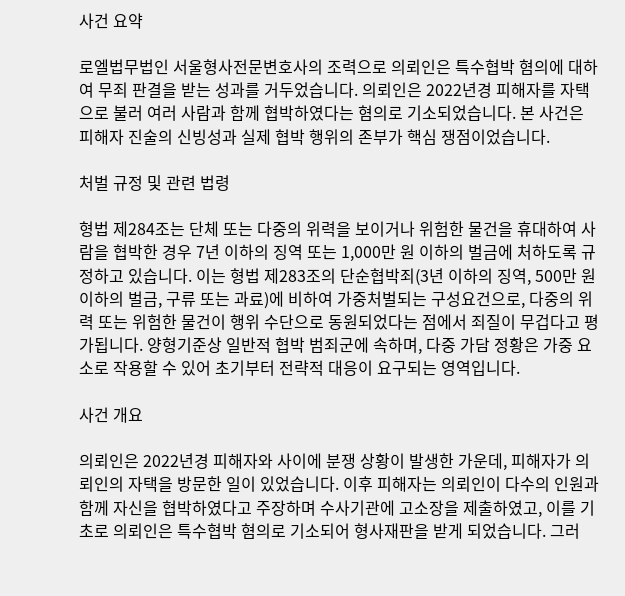사건 요약

로엘법무법인 서울형사전문변호사의 조력으로 의뢰인은 특수협박 혐의에 대하여 무죄 판결을 받는 성과를 거두었습니다. 의뢰인은 2022년경 피해자를 자택으로 불러 여러 사람과 함께 협박하였다는 혐의로 기소되었습니다. 본 사건은 피해자 진술의 신빙성과 실제 협박 행위의 존부가 핵심 쟁점이었습니다.

처벌 규정 및 관련 법령

형법 제284조는 단체 또는 다중의 위력을 보이거나 위험한 물건을 휴대하여 사람을 협박한 경우 7년 이하의 징역 또는 1,000만 원 이하의 벌금에 처하도록 규정하고 있습니다. 이는 형법 제283조의 단순협박죄(3년 이하의 징역, 500만 원 이하의 벌금, 구류 또는 과료)에 비하여 가중처벌되는 구성요건으로, 다중의 위력 또는 위험한 물건이 행위 수단으로 동원되었다는 점에서 죄질이 무겁다고 평가됩니다. 양형기준상 일반적 협박 범죄군에 속하며, 다중 가담 정황은 가중 요소로 작용할 수 있어 초기부터 전략적 대응이 요구되는 영역입니다.

사건 개요

의뢰인은 2022년경 피해자와 사이에 분쟁 상황이 발생한 가운데, 피해자가 의뢰인의 자택을 방문한 일이 있었습니다. 이후 피해자는 의뢰인이 다수의 인원과 함께 자신을 협박하였다고 주장하며 수사기관에 고소장을 제출하였고, 이를 기초로 의뢰인은 특수협박 혐의로 기소되어 형사재판을 받게 되었습니다. 그러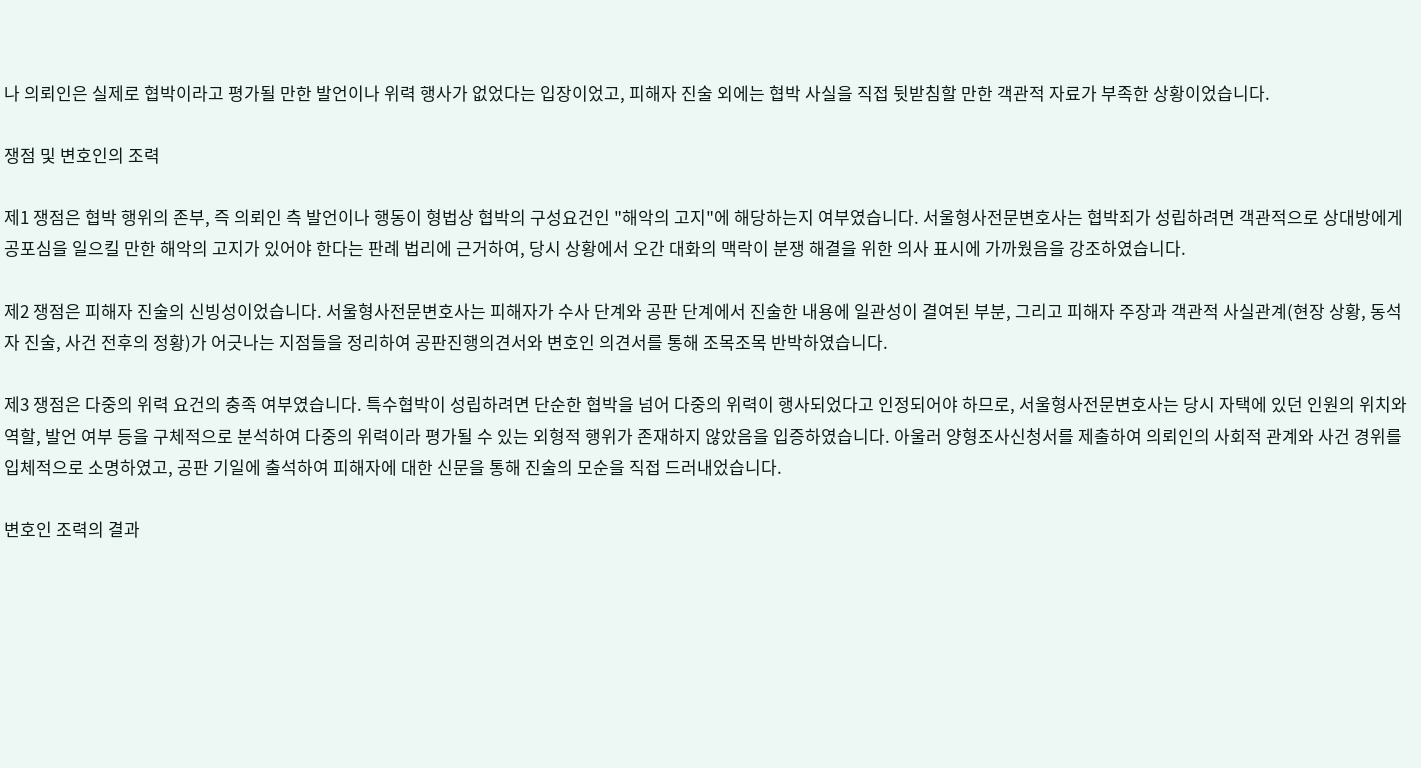나 의뢰인은 실제로 협박이라고 평가될 만한 발언이나 위력 행사가 없었다는 입장이었고, 피해자 진술 외에는 협박 사실을 직접 뒷받침할 만한 객관적 자료가 부족한 상황이었습니다.

쟁점 및 변호인의 조력

제1 쟁점은 협박 행위의 존부, 즉 의뢰인 측 발언이나 행동이 형법상 협박의 구성요건인 "해악의 고지"에 해당하는지 여부였습니다. 서울형사전문변호사는 협박죄가 성립하려면 객관적으로 상대방에게 공포심을 일으킬 만한 해악의 고지가 있어야 한다는 판례 법리에 근거하여, 당시 상황에서 오간 대화의 맥락이 분쟁 해결을 위한 의사 표시에 가까웠음을 강조하였습니다.

제2 쟁점은 피해자 진술의 신빙성이었습니다. 서울형사전문변호사는 피해자가 수사 단계와 공판 단계에서 진술한 내용에 일관성이 결여된 부분, 그리고 피해자 주장과 객관적 사실관계(현장 상황, 동석자 진술, 사건 전후의 정황)가 어긋나는 지점들을 정리하여 공판진행의견서와 변호인 의견서를 통해 조목조목 반박하였습니다.

제3 쟁점은 다중의 위력 요건의 충족 여부였습니다. 특수협박이 성립하려면 단순한 협박을 넘어 다중의 위력이 행사되었다고 인정되어야 하므로, 서울형사전문변호사는 당시 자택에 있던 인원의 위치와 역할, 발언 여부 등을 구체적으로 분석하여 다중의 위력이라 평가될 수 있는 외형적 행위가 존재하지 않았음을 입증하였습니다. 아울러 양형조사신청서를 제출하여 의뢰인의 사회적 관계와 사건 경위를 입체적으로 소명하였고, 공판 기일에 출석하여 피해자에 대한 신문을 통해 진술의 모순을 직접 드러내었습니다.

변호인 조력의 결과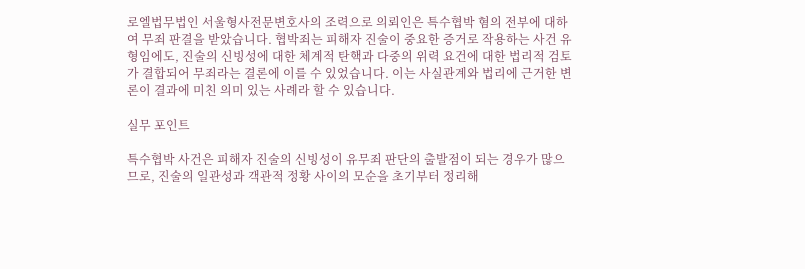로엘법무법인 서울형사전문변호사의 조력으로 의뢰인은 특수협박 혐의 전부에 대하여 무죄 판결을 받았습니다. 협박죄는 피해자 진술이 중요한 증거로 작용하는 사건 유형임에도, 진술의 신빙성에 대한 체계적 탄핵과 다중의 위력 요건에 대한 법리적 검토가 결합되어 무죄라는 결론에 이를 수 있었습니다. 이는 사실관계와 법리에 근거한 변론이 결과에 미친 의미 있는 사례라 할 수 있습니다.

실무 포인트

특수협박 사건은 피해자 진술의 신빙성이 유무죄 판단의 출발점이 되는 경우가 많으므로, 진술의 일관성과 객관적 정황 사이의 모순을 초기부터 정리해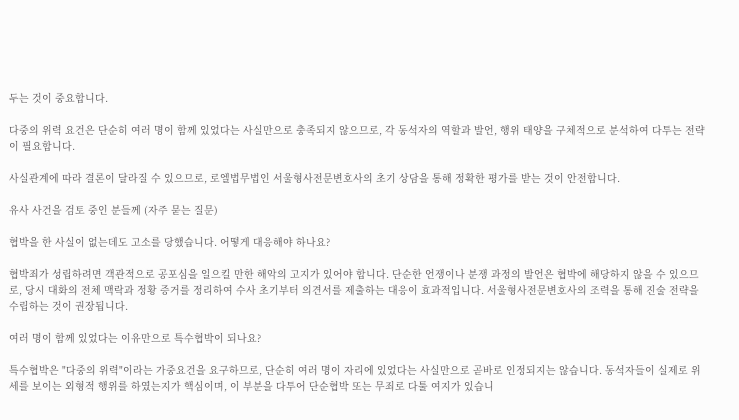두는 것이 중요합니다.

다중의 위력 요건은 단순히 여러 명이 함께 있었다는 사실만으로 충족되지 않으므로, 각 동석자의 역할과 발언, 행위 태양을 구체적으로 분석하여 다투는 전략이 필요합니다.

사실관계에 따라 결론이 달라질 수 있으므로, 로엘법무법인 서울형사전문변호사의 초기 상담을 통해 정확한 평가를 받는 것이 안전합니다.

유사 사건을 검토 중인 분들께 (자주 묻는 질문)

협박을 한 사실이 없는데도 고소를 당했습니다. 어떻게 대응해야 하나요?

협박죄가 성립하려면 객관적으로 공포심을 일으킬 만한 해악의 고지가 있어야 합니다. 단순한 언쟁이나 분쟁 과정의 발언은 협박에 해당하지 않을 수 있으므로, 당시 대화의 전체 맥락과 정황 증거를 정리하여 수사 초기부터 의견서를 제출하는 대응이 효과적입니다. 서울형사전문변호사의 조력을 통해 진술 전략을 수립하는 것이 권장됩니다.

여러 명이 함께 있었다는 이유만으로 특수협박이 되나요?

특수협박은 "다중의 위력"이라는 가중요건을 요구하므로, 단순히 여러 명이 자리에 있었다는 사실만으로 곧바로 인정되지는 않습니다. 동석자들이 실제로 위세를 보이는 외형적 행위를 하였는지가 핵심이며, 이 부분을 다투어 단순협박 또는 무죄로 다툴 여지가 있습니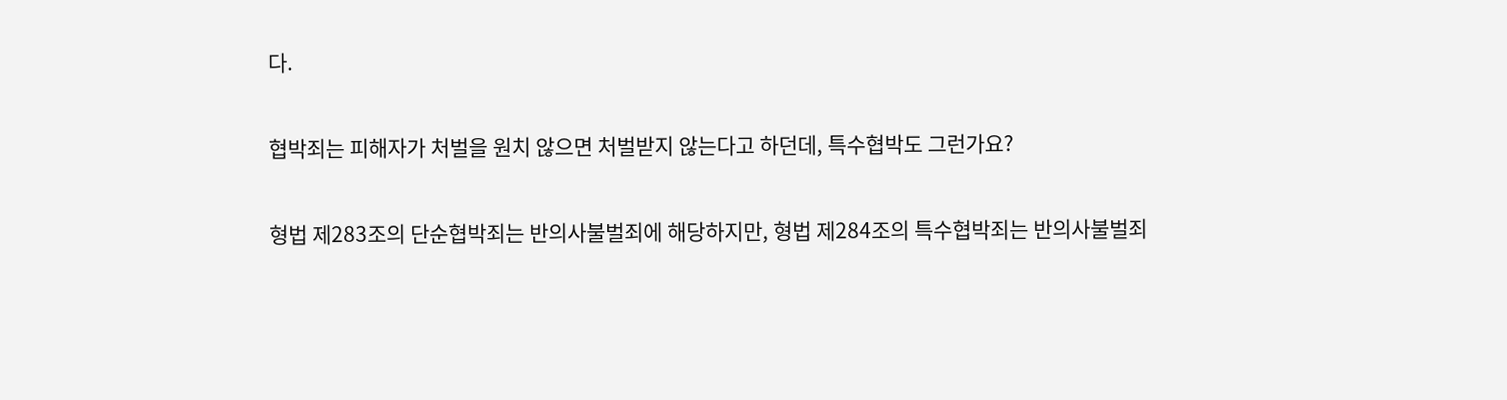다.

협박죄는 피해자가 처벌을 원치 않으면 처벌받지 않는다고 하던데, 특수협박도 그런가요?

형법 제283조의 단순협박죄는 반의사불벌죄에 해당하지만, 형법 제284조의 특수협박죄는 반의사불벌죄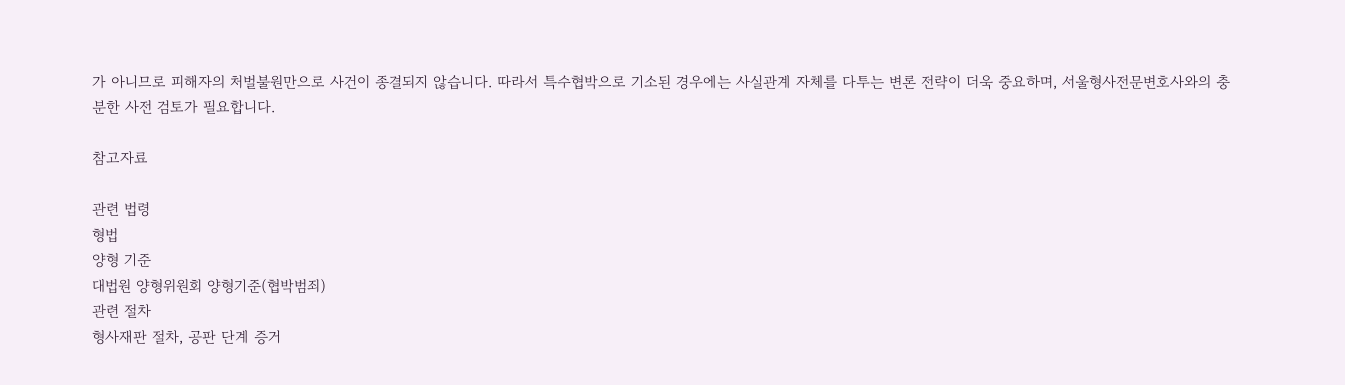가 아니므로 피해자의 처벌불원만으로 사건이 종결되지 않습니다. 따라서 특수협박으로 기소된 경우에는 사실관계 자체를 다투는 변론 전략이 더욱 중요하며, 서울형사전문변호사와의 충분한 사전 검토가 필요합니다.

참고자료

관련 법령
형법
양형 기준
대법원 양형위원회 양형기준(협박범죄)
관련 절차
형사재판 절차, 공판 단계 증거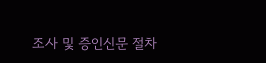조사 및 증인신문 절차